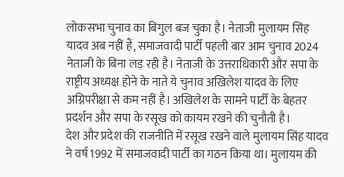लोकसभा चुनाव का बिगुल बज चुका है। नेताजी मुलायम सिंह यादव अब नहीं हैं, समाजवादी पार्टी पहली बार आम चुनाव 2024 नेताजी के बिना लड़ रही है। नेताजी के उत्तराधिकारी और सपा के राष्ट्रीय अध्यक्ष होने के नाते ये चुनाव अखिलेश यादव के लिए अग्निपरीक्षा से कम नहीं है। अखिलेश के सामने पार्टी के बेहतर प्रदर्शन और सपा के रसूख को कायम रखने की चुनौती है।
देश और प्रदेश की राजनीति में रसूख रखने वाले मुलायम सिंह यादव ने वर्ष 1992 में समाजवादी पार्टी का गठन किया था। मुलायम की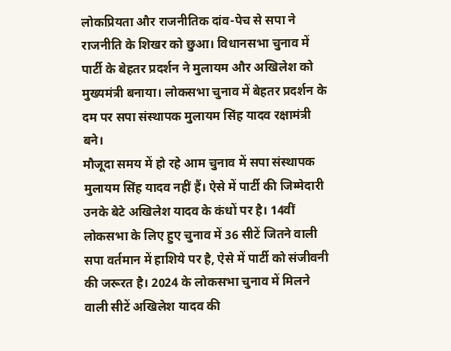लोकप्रियता और राजनीतिक दांव-पेच से सपा ने राजनीति के शिखर को छुआ। विधानसभा चुनाव में पार्टी के बेहतर प्रदर्शन ने मुलायम और अखिलेश को मुख्यमंत्री बनाया। लोकसभा चुनाव में बेहतर प्रदर्शन के दम पर सपा संस्थापक मुलायम सिंह यादव रक्षामंत्री बने।
मौजूदा समय में हो रहे आम चुनाव में सपा संस्थापक मुलायम सिंह यादव नहीं हैं। ऐसे में पार्टी की जिम्मेदारी उनके बेटे अखिलेश यादव के कंधों पर है। 14वीं लोकसभा के लिए हुए चुनाव में 36 सीटें जितने वाली सपा वर्तमान में हाशिये पर है, ऐसे में पार्टी को संजीवनी की जरूरत है। 2024 के लोकसभा चुनाव में मिलने वाली सीटें अखिलेश यादव की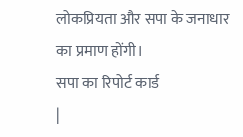लोकप्रियता और सपा के जनाधार का प्रमाण होंगी।
सपा का रिपोर्ट कार्ड
|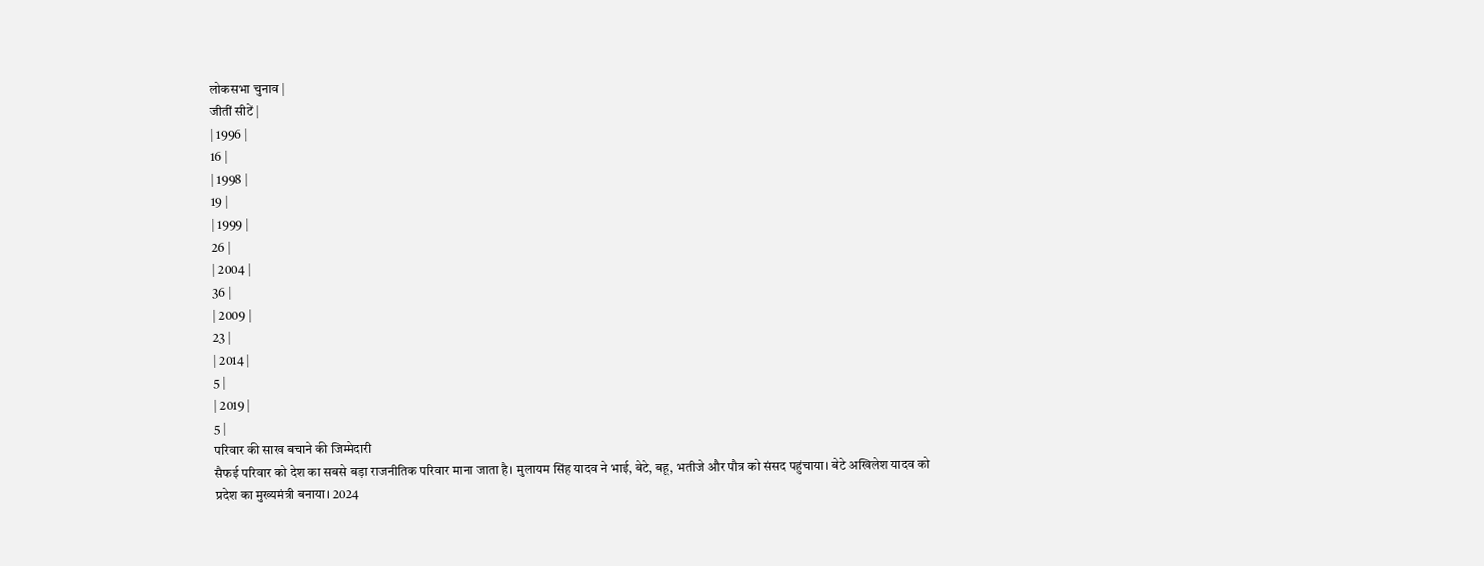लोकसभा चुनाव |
जीतीं सीटें |
| 1996 |
16 |
| 1998 |
19 |
| 1999 |
26 |
| 2004 |
36 |
| 2009 |
23 |
| 2014 |
5 |
| 2019 |
5 |
परिवार की साख बचाने की जिम्मेदारी
सैफई परिवार को देश का सबसे बड़ा राजनीतिक परिवार माना जाता है। मुलायम सिंह यादव ने भाई, बेटे, बहू, भतीजे और पौत्र को संसद पहुंचाया। बेटे अखिलेश यादव को प्रदेश का मुख्यमंत्री बनाया। 2024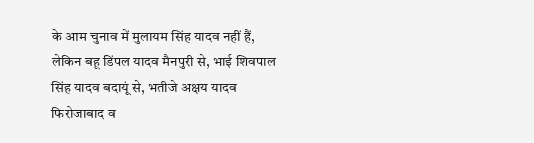के आम चुनाव में मुलायम सिंह यादव नहीं हैं, लेकिन बहू डिंपल यादव मैनपुरी से, भाई शिवपाल सिंह यादव बदायूं से, भतीजे अक्षय यादव फिरोजाबाद व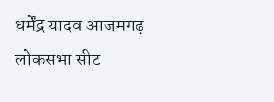धर्मेंद्र यादव आजमगढ़ लोकसभा सीट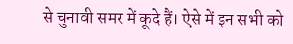से चुनावी समर में कूदे हैं। ऐसे में इन सभी को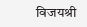विजयश्री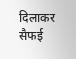दिलाकर सैफई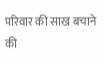परिवार की साख बचाने की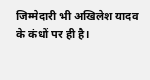जिम्मेदारी भी अखिलेश यादव के कंधों पर ही है।